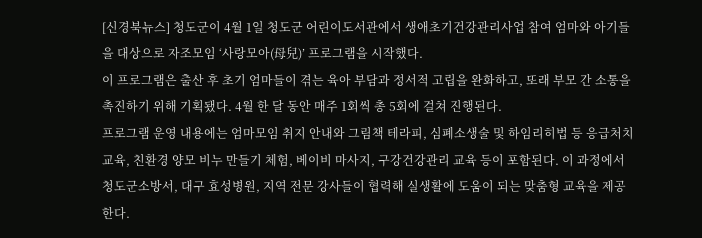[신경북뉴스] 청도군이 4월 1일 청도군 어린이도서관에서 생애초기건강관리사업 참여 엄마와 아기들을 대상으로 자조모임 ‘사랑모아(母兒)’ 프로그램을 시작했다.
이 프로그램은 출산 후 초기 엄마들이 겪는 육아 부담과 정서적 고립을 완화하고, 또래 부모 간 소통을 촉진하기 위해 기획됐다. 4월 한 달 동안 매주 1회씩 총 5회에 걸쳐 진행된다.
프로그램 운영 내용에는 엄마모임 취지 안내와 그림책 테라피, 심폐소생술 및 하임리히법 등 응급처치 교육, 친환경 양모 비누 만들기 체험, 베이비 마사지, 구강건강관리 교육 등이 포함된다. 이 과정에서 청도군소방서, 대구 효성병원, 지역 전문 강사들이 협력해 실생활에 도움이 되는 맞춤형 교육을 제공한다.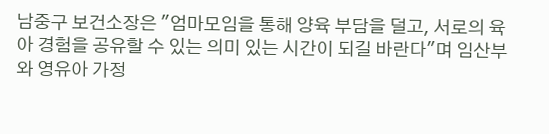남중구 보건소장은 "엄마모임을 통해 양육 부담을 덜고, 서로의 육아 경험을 공유할 수 있는 의미 있는 시간이 되길 바란다"며 임산부와 영유아 가정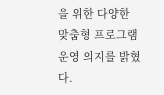을 위한 다양한 맞춤형 프로그램 운영 의지를 밝혔다.